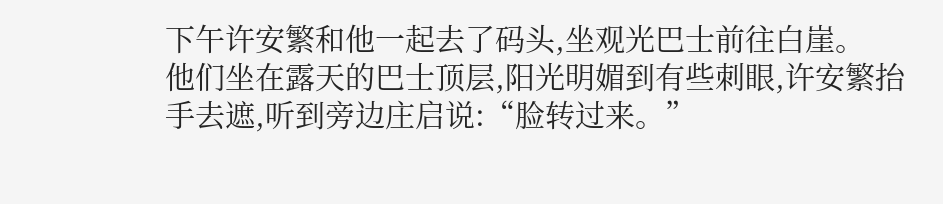下午许安繁和他一起去了码头,坐观光巴士前往白崖。
他们坐在露天的巴士顶层,阳光明媚到有些刺眼,许安繁抬手去遮,听到旁边庄启说:“脸转过来。”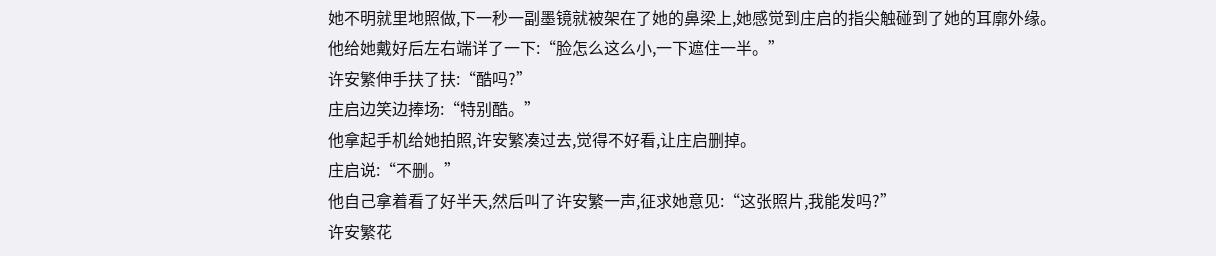她不明就里地照做,下一秒一副墨镜就被架在了她的鼻梁上,她感觉到庄启的指尖触碰到了她的耳廓外缘。
他给她戴好后左右端详了一下:“脸怎么这么小,一下遮住一半。”
许安繁伸手扶了扶:“酷吗?”
庄启边笑边捧场:“特别酷。”
他拿起手机给她拍照,许安繁凑过去,觉得不好看,让庄启删掉。
庄启说:“不删。”
他自己拿着看了好半天,然后叫了许安繁一声,征求她意见:“这张照片,我能发吗?”
许安繁花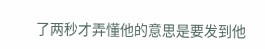了两秒才弄懂他的意思是要发到他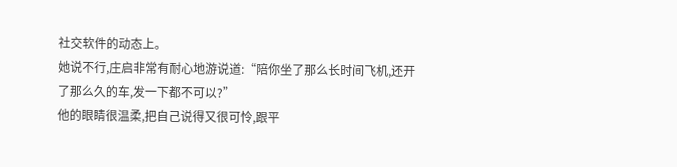社交软件的动态上。
她说不行,庄启非常有耐心地游说道:“陪你坐了那么长时间飞机,还开了那么久的车,发一下都不可以?”
他的眼睛很温柔,把自己说得又很可怜,跟平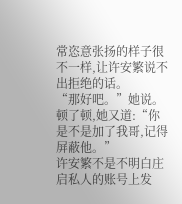常恣意张扬的样子很不一样,让许安繁说不出拒绝的话。
“那好吧。”她说。
顿了顿,她又道:“你是不是加了我哥,记得屏蔽他。”
许安繁不是不明白庄启私人的账号上发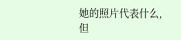她的照片代表什么,但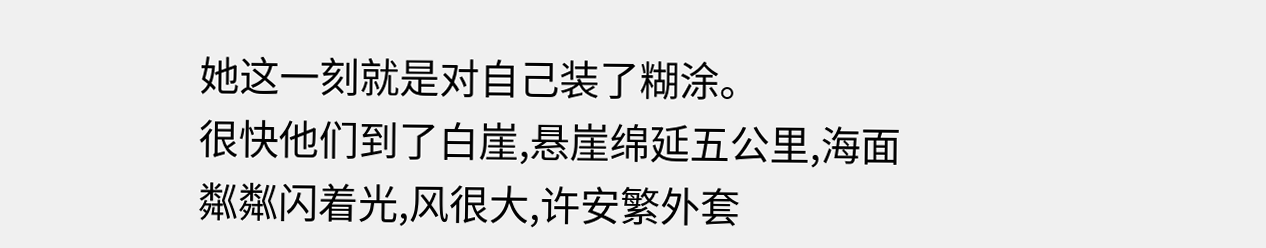她这一刻就是对自己装了糊涂。
很快他们到了白崖,悬崖绵延五公里,海面粼粼闪着光,风很大,许安繁外套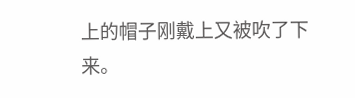上的帽子刚戴上又被吹了下来。